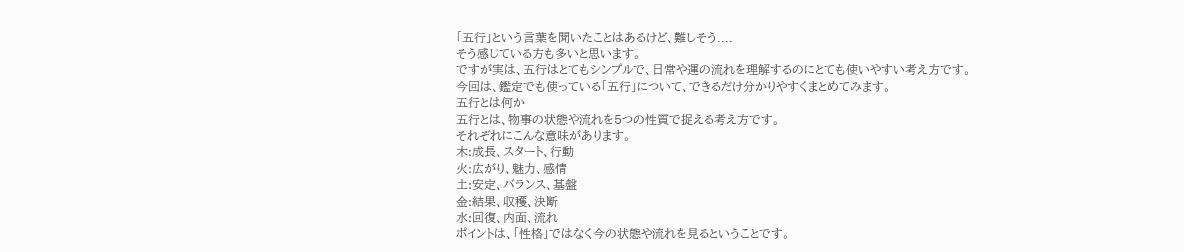「五行」という言葉を聞いたことはあるけど、難しそう....
そう感じている方も多いと思います。
ですが実は、五行はとてもシンプルで、日常や運の流れを理解するのにとても使いやすい考え方です。
今回は、鑑定でも使っている「五行」について、できるだけ分かりやすくまとめてみます。
五行とは何か
五行とは、物事の状態や流れを5つの性質で捉える考え方です。
それぞれにこんな意味があります。
木:成長、スタート、行動
火:広がり、魅力、感情
土:安定、バランス、基盤
金:結果、収穫、決断
水:回復、内面、流れ
ポイントは、「性格」ではなく今の状態や流れを見るということです。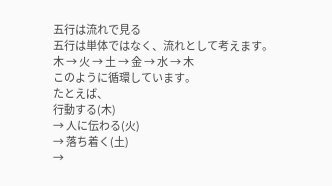五行は流れで見る
五行は単体ではなく、流れとして考えます。
木 → 火 → 土 → 金 → 水 → 木
このように循環しています。
たとえば、
行動する(木)
→ 人に伝わる(火)
→ 落ち着く(土)
→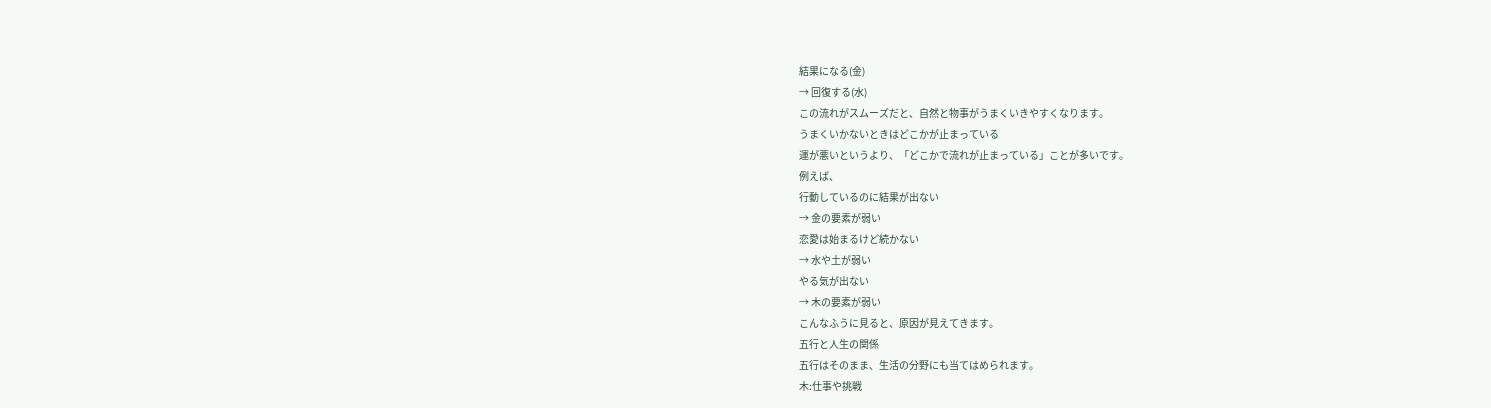結果になる(金)
→ 回復する(水)
この流れがスムーズだと、自然と物事がうまくいきやすくなります。
うまくいかないときはどこかが止まっている
運が悪いというより、「どこかで流れが止まっている」ことが多いです。
例えば、
行動しているのに結果が出ない
→ 金の要素が弱い
恋愛は始まるけど続かない
→ 水や土が弱い
やる気が出ない
→ 木の要素が弱い
こんなふうに見ると、原因が見えてきます。
五行と人生の関係
五行はそのまま、生活の分野にも当てはめられます。
木:仕事や挑戦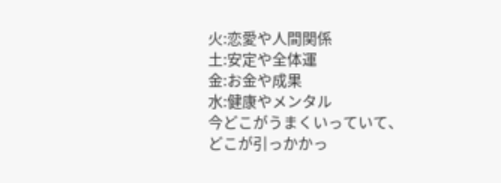火:恋愛や人間関係
土:安定や全体運
金:お金や成果
水:健康やメンタル
今どこがうまくいっていて、
どこが引っかかっ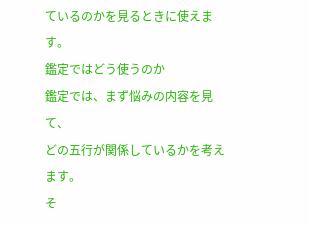ているのかを見るときに使えます。
鑑定ではどう使うのか
鑑定では、まず悩みの内容を見て、
どの五行が関係しているかを考えます。
そ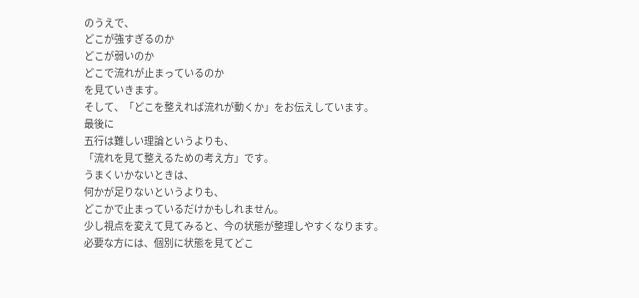のうえで、
どこが強すぎるのか
どこが弱いのか
どこで流れが止まっているのか
を見ていきます。
そして、「どこを整えれば流れが動くか」をお伝えしています。
最後に
五行は難しい理論というよりも、
「流れを見て整えるための考え方」です。
うまくいかないときは、
何かが足りないというよりも、
どこかで止まっているだけかもしれません。
少し視点を変えて見てみると、今の状態が整理しやすくなります。
必要な方には、個別に状態を見てどこ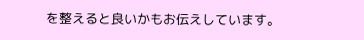を整えると良いかもお伝えしています。